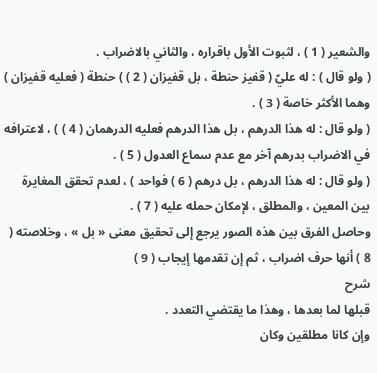والشعير ( 1 ) ، لثبوت الأول باقراره ، والثاني بالاضراب .
( ولو قال ) : له عليّ ( قفيز حنطة ، بل قفيزان ( 2 ) ) حنطة ( فعليه قفيزان ) وهما الأكثر خاصة ( 3 ) .
( ولو قال : له هذا الدرهم ، بل هذا الدرهم فعليه الدرهمان ( 4 ) ) ، لاعترافه في الاضراب بدرهم آخر مع عدم سماع العدول ( 5 ) .
( ولو قال : له هذا الدرهم ، بل درهم ( 6 ) فواحد ) ، لعدم تحقق المغايرة بين المعين ، والمطلق ، لإمكان حمله عليه ( 7 ) .
وحاصل الفرق بين هذه الصور يرجع إلى تحقيق معنى « بل » ، وخلاصته ( 8 ) أنها حرف اضراب ، ثم إن تقدمها إيجاب ( 9 )
شرح
قبلها لما بعدها ، وهذا ما يقتضي التعدد .
وإن كانا مطلقين وكان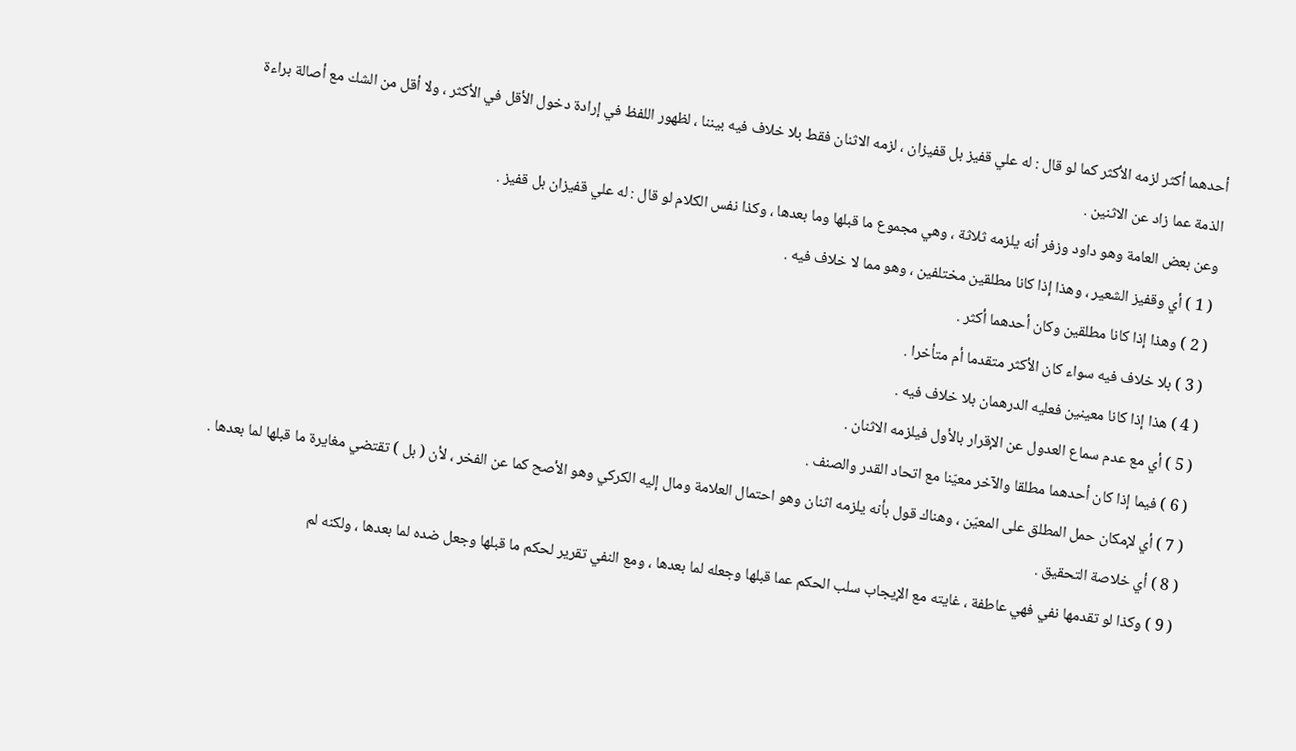أحدهما أكثر لزمه الأكثر كما لو قال : له علي قفيز بل قفيزان ، لزمه الاثنان فقط بلا خلاف فيه بيننا ، لظهور اللفظ في إرادة دخول الأقل في الأكثر ، ولا أقل من الشك مع أصالة براءة الذمة عما زاد عن الاثنين .
وعن بعض العامة وهو داود وزفر أنه يلزمه ثلاثة ، وهي مجموع ما قبلها وما بعدها ، وكذا نفس الكلام لو قال : له علي قفيزان بل قفيز .
( 1 ) أي وقفيز الشعير ، وهذا إذا كانا مطلقين مختلفين ، وهو مما لا خلاف فيه .
( 2 ) وهذا إذا كانا مطلقين وكان أحدهما أكثر .
( 3 ) بلا خلاف فيه سواء كان الأكثر متقدما أم متأخرا .
( 4 ) هذا إذا كانا معينين فعليه الدرهمان بلا خلاف فيه .
( 5 ) أي مع عدم سماع العدول عن الإقرار بالأول فيلزمه الاثنان .
( 6 ) فيما إذا كان أحدهما مطلقا والآخر معيّنا مع اتحاد القدر والصنف .
( 7 ) أي لإمكان حمل المطلق على المعيّن ، وهناك قول بأنه يلزمه اثنان وهو احتمال العلامة ومال إليه الكركي وهو الأصح كما عن الفخر ، لأن ( بل ) تقتضي مغايرة ما قبلها لما بعدها .
( 8 ) أي خلاصة التحقيق .
( 9 ) وكذا لو تقدمها نفي فهي عاطفة ، غايته مع الإيجاب سلب الحكم عما قبلها وجعله لما بعدها ، ومع النفي تقرير لحكم ما قبلها وجعل ضده لما بعدها ، ولكنه لم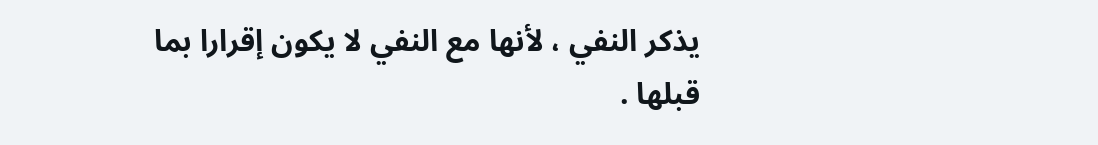يذكر النفي ، لأنها مع النفي لا يكون إقرارا بما قبلها .